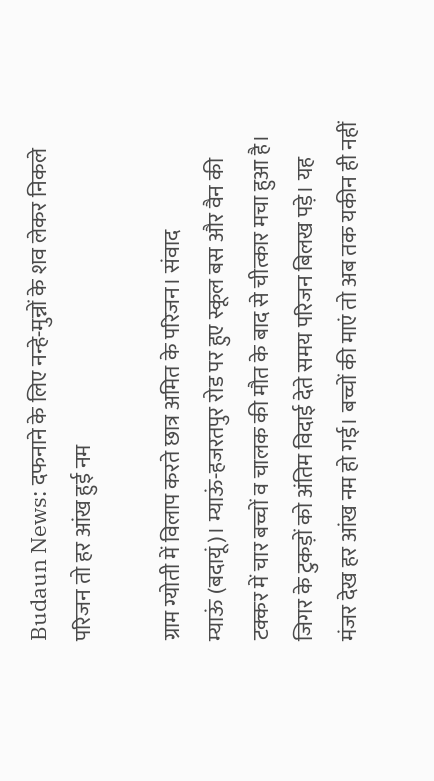Budaun News: दफनाने के लिए नन्हे-मुन्नों के शव लेकर निकले परिजन तो हर आंख हुई नम

ग्राम ग्योती में विलाप करते छात्र अमित के परिजन। संवाद
म्याऊं (बदायूं)। म्याऊं-हजरतपुर रोड पर हुए स्कूल बस और वैन की टक्कर में चार बच्चों व चालक की मौत के बाद से चीत्कार मचा हुआ है। जिगर के टुकड़ों को अंतिम विदाई देते समय परिजन बिलख पड़े। यह मंजर देख हर आंख नम हो गई। बच्चों की माएं तो अब तक यकीन ही नहीं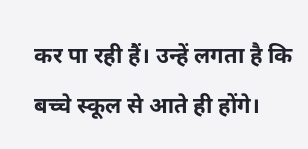कर पा रही हैं। उन्हें लगता है कि बच्चे स्कूल से आते ही होंगे।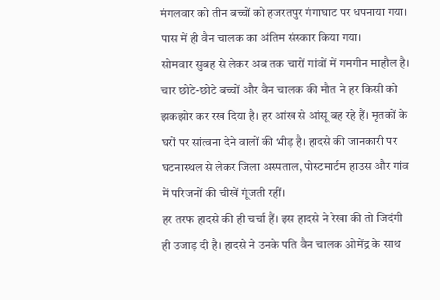मंगलवार को तीन बच्चों को हजरतपुर गंगाघाट पर धपनाया गया। पास में ही वैन चालक का अंतिम संस्कार किया गया।
सोमवार सुबह से लेकर अब तक चारों गांवों में गमगीन माहौल है। चार छोटे-छोटे बच्चों और वैन चालक की मौत ने हर किसी को झकझोर कर रख दिया है। हर आंख से आंसू बह रहे हैं। मृतकों के घरों पर सांत्वना देने वालों की भीड़ है। हादसे की जानकारी पर घटनास्थल से लेकर जिला अस्पताल, पोस्टमार्टम हाउस और गांव में परिजनों की चीखें गूंजती रहीं।
हर तरफ हादसे की ही चर्चा हैं। इस हादसे ने रेखा की तो जिदंगी ही उजाड़ दी है। हादसे ने उनके पति वैन चालक ओमेंद्र के साथ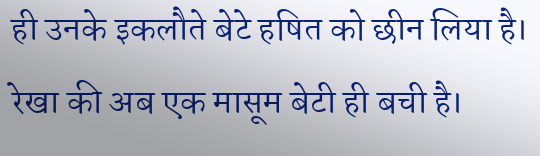ही उनके इकलौते बेटे हषित को छीन लिया है। रेखा की अब एक मासूम बेटी ही बची है।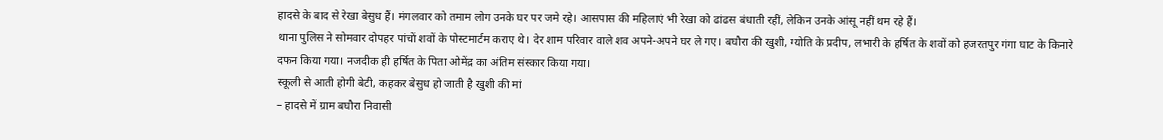हादसे के बाद से रेखा बेसुध हैं। मंगलवार को तमाम लोग उनके घर पर जमे रहे। आसपास की महिलाएं भी रेखा को ढांढस बंधाती रहीं, लेकिन उनके आंसू नहीं थम रहे हैं।
थाना पुलिस ने सोमवार दोपहर पांचों शवों के पोस्टमार्टम कराए थे। देर शाम परिवार वाले शव अपने-अपने घर ले गए। बघौरा की खुशी, ग्योति के प्रदीप, लभारी के हर्षित के शवों को हजरतपुर गंगा घाट के किनारे दफन किया गया। नजदीक ही हर्षित के पिता ओमेंद्र का अंतिम संस्कार किया गया।
स्कूली से आती होगी बेटी, कहकर बेसुध हो जाती है खुशी की मां
– हादसे में ग्राम बघौरा निवासी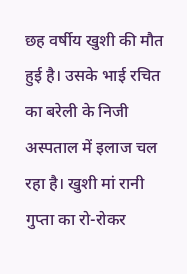छह वर्षीय खुशी की मौत हुई है। उसके भाई रचित का बरेली के निजी अस्पताल में इलाज चल रहा है। खुशी मां रानी गुप्ता का रो-रोकर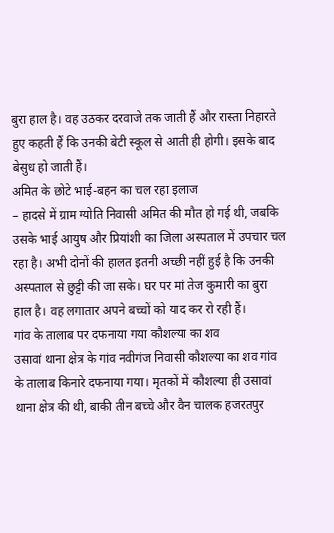बुरा हाल है। वह उठकर दरवाजे तक जाती हैं और रास्ता निहारते हुए कहती हैं कि उनकी बेटी स्कूल से आती ही होगी। इसके बाद बेसुध हो जाती हैं।
अमित के छोटे भाई-बहन का चल रहा इलाज
– हादसे में ग्राम ग्योति निवासी अमित की मौत हो गई थी, जबकि उसके भाई आयुष और प्रियांशी का जिला अस्पताल में उपचार चल रहा है। अभी दोनों की हालत इतनी अच्छी नहीं हुई है कि उनकी अस्पताल से छुट्टी की जा सके। घर पर मां तेज कुमारी का बुरा हाल है। वह लगातार अपने बच्चों को याद कर रो रही हैं।
गांव के तालाब पर दफनाया गया कौशल्या का शव
उसावां थाना क्षेत्र के गांव नवीगंज निवासी कौशल्या का शव गांव के तालाब किनारे दफनाया गया। मृतकों में कौशल्या ही उसावां थाना क्षेत्र की थी, बाकी तीन बच्चे और वैन चालक हजरतपुर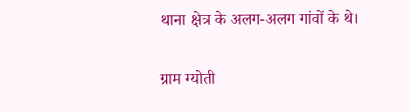थाना क्षेत्र के अलग-अलग गांवों के थे।

ग्राम ग्योती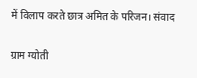में विलाप करते छात्र अमित के परिजन। संवाद

ग्राम ग्योती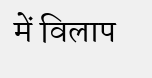में विलाप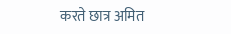करते छात्र अमित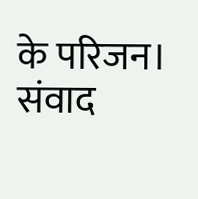के परिजन। संवाद